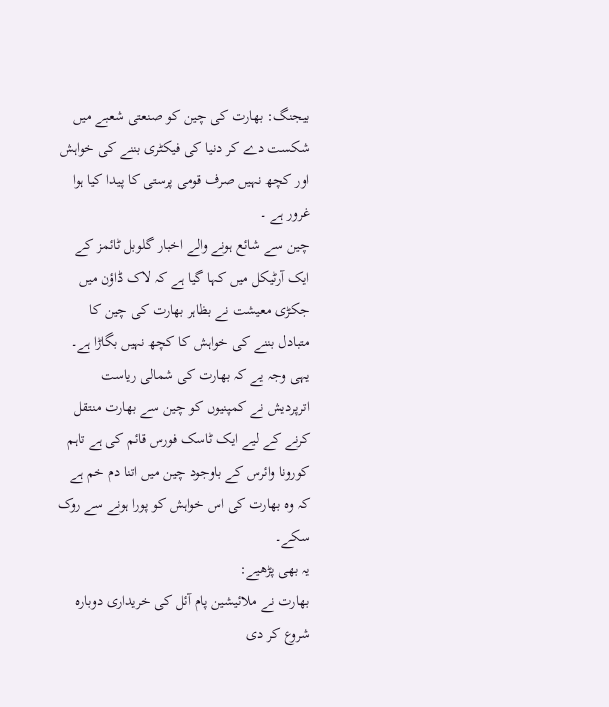بیجنگ: بھارت کی چین کو صنعتی شعبے میں شکست دے کر دنیا کی فیکٹری بننے کی خواہش اور کچھ نہیں صرف قومی پرستی کا پیدا کیا ہوا غرور ہے ۔
چین سے شائع ہونے والے اخبار گلوبل ٹائمز کے ایک آرٹیکل میں کہا گیا ہے کہ لاک ڈاؤن میں جکڑی معیشت نے بظاہر بھارت کی چین کا متبادل بننے کی خواہش کا کچھ نہیں بگاڑا ہے۔
یہی وجہ یے کہ بھارت کی شمالی ریاست اترپردیش نے کمپنیوں کو چین سے بھارت منتقل کرنے کے لیے ایک ٹاسک فورس قائم کی ہے تاہم کورونا وائرس کے باوجود چین میں اتنا دم خم ہے کہ وہ بھارت کی اس خواہش کو پورا ہونے سے روک سکے۔
یہ بھی پڑھیے:
بھارت نے ملائیشین پام آئل کی خریداری دوبارہ شروع کر دی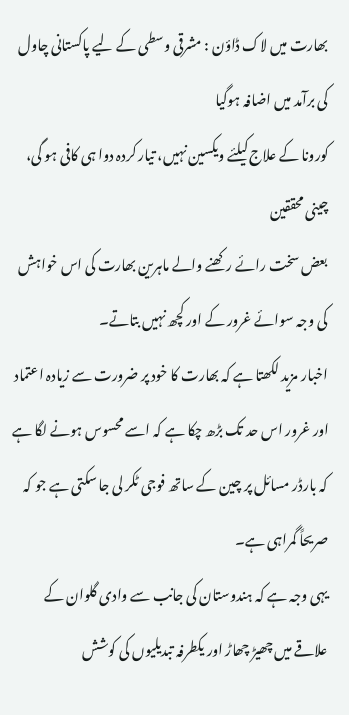بھارت میں لاک ڈاؤن : مشرقی وسطی کے لیے پاکستانی چاول کی برآمد میں اضافہ ہوگیا
کورونا کے علاج کیلئے ویکسین نہیں، تیار کردہ دوا ہی کافی ہو گی، چینی محققین
بعض سخت رائے رکھنے والے ماہرین بھارت کی اس خواہش کی وجہ سوائے غرور کے اور کچھ نہیں بتاتے۔
اخبار مزید لکھتا ہے کہ بھارت کا خود پر ضرورت سے زیادہ اعتماد اور غرور اس حد تک بڑھ چکا ہے کہ اسے محسوس ہونے لگا ہے کہ بارڈر مسائل پر چین کے ساتھ فوجی ٹکر لی جا سکتی ہے جو کہ صریحاً گمراہی ہے۔
یہی وجہ ہے کہ ہندوستان کی جانب سے وادی گلوان کے علاقے میں چھیڑ چھاڑ اور یکطرفہ تبدیلیوں کی کوشش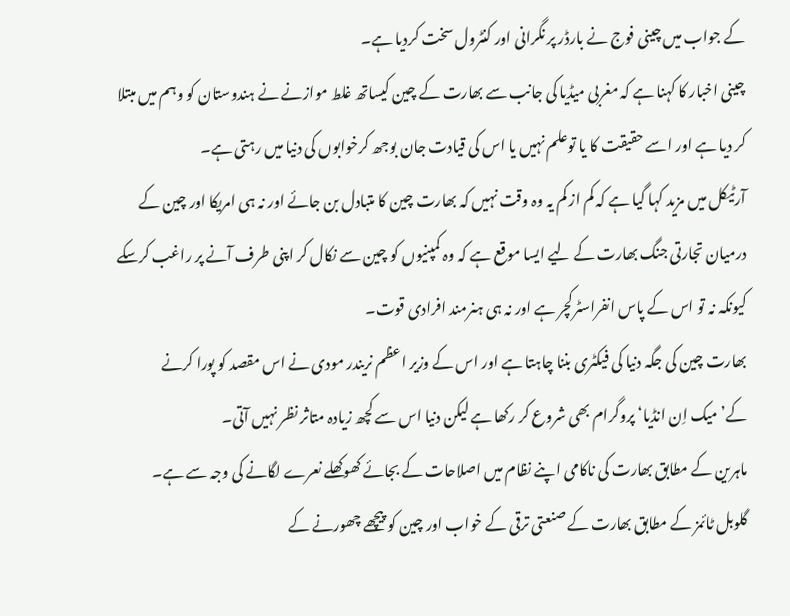کے جواب میں چینی فوج نے بارڈر پر نگرانی اور کنٹرول سخت کردیا ہے۔
چینی اخبار کا کہنا ہے کہ مغربی میڈیا کی جانب سے بھارت کے چین کیساتھ غلط موازنے نے ہندوستان کو وہم میں مبتلا کر دیا ہے اور اسے حقیقت کا یا توعلم نہیں یا اس کی قیادت جان بوجھ کرخوابوں کی دنیا میں رہتی ہے۔
آرٹیکل میں مزید کہا گیا ہے کہ کم از کم یہ وہ وقت نہیں کہ بھارت چین کا متبادل بن جائے اور نہ ہی امریکا اور چین کے درمیان تجارتی جنگ بھارت کے لیے ایسا موقع ہے کہ وہ کمپنیوں کو چین سے نکال کر اپنی طرف آنے پر راغب کرسکے کیونکہ نہ تو اس کے پاس انفراسٹرکچر ہے اور نہ ہی ہنرمند افرادی قوت۔
بھارت چین کی جگہ دنیا کی فیکٹری بننا چاہتا ہے اور اس کے وزیر اعظم نریندر مودی نے اس مقصد کو پورا کرنے کے’میک اِن انڈیا‘ پروگرام بھی شروع کر رکھا ہے لیکن دنیا اس سے کچھ زیادہ متاثر نظر نہیں آتی۔
ماہرین کے مطابق بھارت کی ناکامی اپنے نظام میں اصلاحات کے بجائے کھوکھلے نعرے لگانے کی وجہ سے ہے۔
گلوبل ٹائمز کے مطابق بھارت کے صنعتی ترقی کے خواب اور چین کو پیچھے چھورنے کے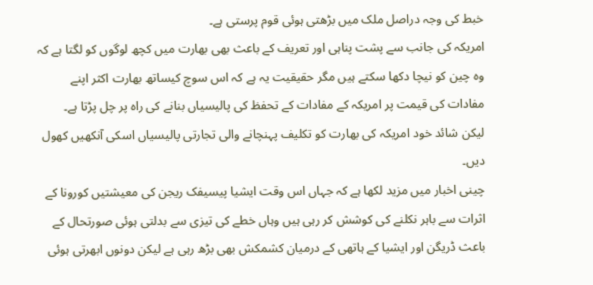خبط کی وجہ دراصل ملک میں بڑھتی ہوئی قوم پرستی ہے۔
امریکہ کی جانب سے پشت پناہی اور تعریف کے باعث بھی بھارت میں کچھ لوگوں کو لگتا ہے کہ وہ چین کو نیچا دکھا سکتے ہیں مگر حقیقیت یہ ہے کہ اس سوچ کیساتھ بھارت اکثر اپنے مفادات کی قیمت پر امریکہ کے مفادات کے تحفظ کی پالیسیاں بنانے کی راہ پر چل پڑتا ہے۔
لیکن شائد خود امریکہ کی بھارت کو تکلیف پہنچانے والی تجارتی پالیسیاں اسکی آنکھیں کھول دیں۔
چینی اخبار میں مزید لکھا ہے کہ جہاں اس وقت ایشیا پیسیفک ریجن کی معیشتیں کورونا کے اثرات سے باہر نکلنے کی کوشش کر رہی ہیں وہاں خطے کی تیزی سے بدلتی ہوئی صورتحال کے باعث ڈریگن اور ایشیا کے ہاتھی کے درمیان کشمکش بھی بڑھ رہی ہے لیکن دونوں ابھرتی ہوئی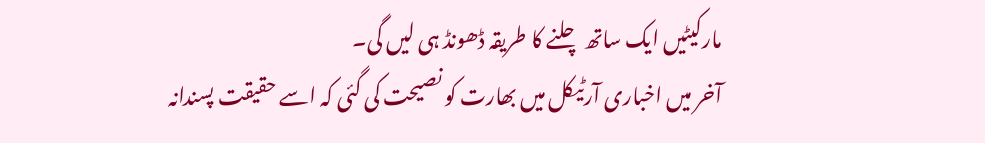مارکیٹیں ایک ساتھ چلنے کا طریقہ ڈھونڈ ہی لیں گی۔
آخر میں اخباری آرٹیکل میں بھارت کو نصیحت کی گئی کہ اسے حقیقت پسندانہ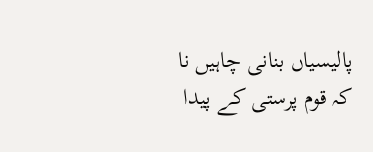پالیسیاں بنانی چاہیں نا کہ قوم پرستی کے پیدا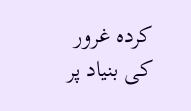کردہ غرور کی بنیاد پر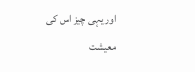اور یہی چیز اس کی معیشت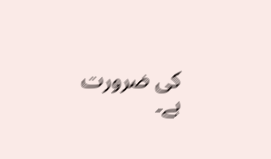کی ضرورت ہے۔